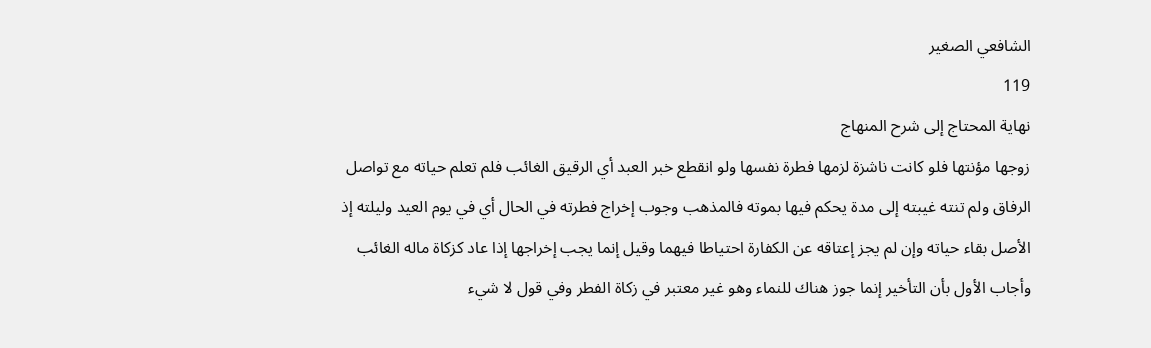الشافعي الصغير
119
نهاية المحتاج إلى شرح المنهاج
زوجها مؤنتها فلو كانت ناشزة لزمها فطرة نفسها ولو انقطع خبر العبد أي الرقيق الغائب فلم تعلم حياته مع تواصل الرفاق ولم تنته غيبته إلى مدة يحكم فيها بموته فالمذهب وجوب إخراج فطرته في الحال أي في يوم العيد وليلته إذ الأصل بقاء حياته وإن لم يجز إعتاقه عن الكفارة احتياطا فيهما وقيل إنما يجب إخراجها إذا عاد كزكاة ماله الغائب وأجاب الأول بأن التأخير إنما جوز هناك للنماء وهو غير معتبر في زكاة الفطر وفي قول لا شيء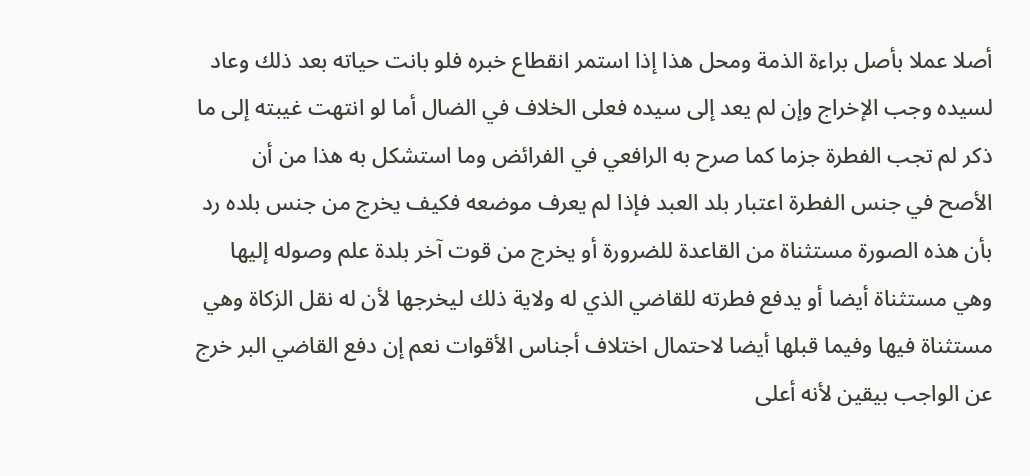أصلا عملا بأصل براءة الذمة ومحل هذا إذا استمر انقطاع خبره فلو بانت حياته بعد ذلك وعاد لسيده وجب الإخراج وإن لم يعد إلى سيده فعلى الخلاف في الضال أما لو انتهت غيبته إلى ما ذكر لم تجب الفطرة جزما كما صرح به الرافعي في الفرائض وما استشكل به هذا من أن الأصح في جنس الفطرة اعتبار بلد العبد فإذا لم يعرف موضعه فكيف يخرج من جنس بلده رد بأن هذه الصورة مستثناة من القاعدة للضرورة أو يخرج من قوت آخر بلدة علم وصوله إليها وهي مستثناة أيضا أو يدفع فطرته للقاضي الذي له ولاية ذلك ليخرجها لأن له نقل الزكاة وهي مستثناة فيها وفيما قبلها أيضا لاحتمال اختلاف أجناس الأقوات نعم إن دفع القاضي البر خرج عن الواجب بيقين لأنه أعلى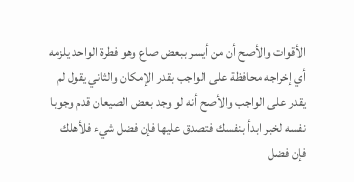الأقوات والأصح أن من أيسر ببعض صاع وهو فطرة الواحد يلزمه أي إخراجه محافظة على الواجب بقدر الإمكان والثاني يقول لم يقدر على الواجب والأصح أنه لو وجد بعض الصيعان قدم وجوبا نفسه لخبر ابدأ بنفسك فتصدق عليها فإن فضل شيء فلأهلك فإن فضل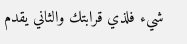شيء فلذي قرابتك والثاني يقدم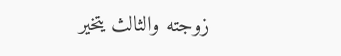زوجته والثالث يتخير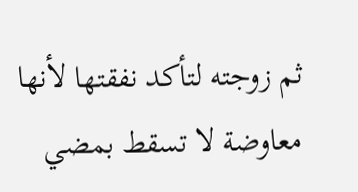ثم زوجته لتأكد نفقتها لأنها معاوضة لا تسقط بمضي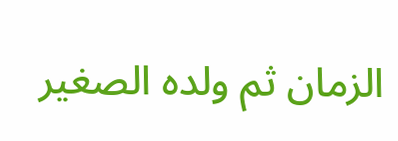الزمان ثم ولده الصغير